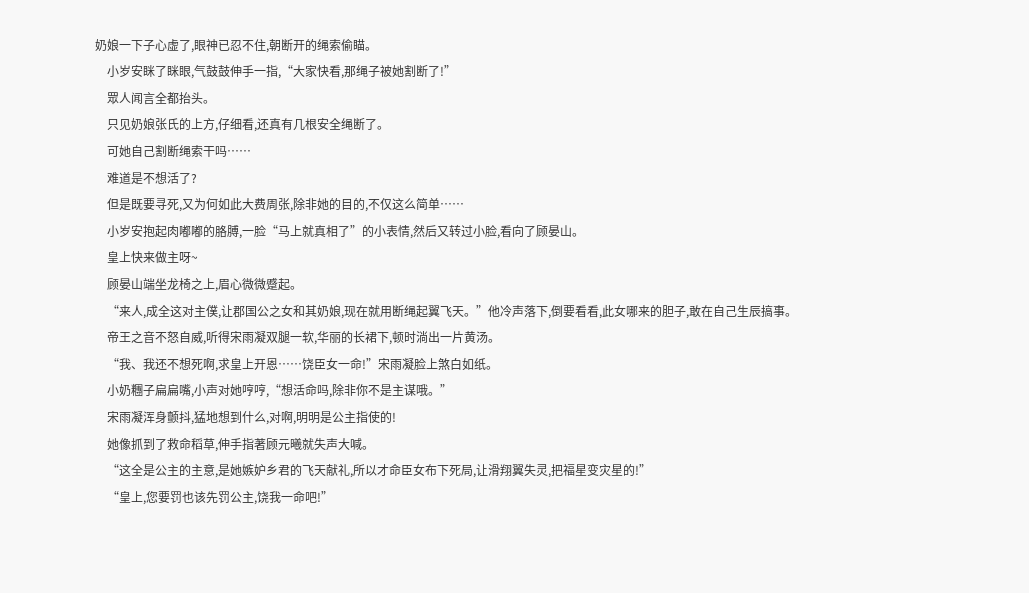奶娘一下子心虚了,眼神已忍不住,朝断开的绳索偷瞄。
    小岁安眯了眯眼,气鼓鼓伸手一指,“大家快看,那绳子被她割断了!”
    眾人闻言全都抬头。
    只见奶娘张氏的上方,仔细看,还真有几根安全绳断了。
    可她自己割断绳索干吗……
    难道是不想活了?
    但是既要寻死,又为何如此大费周张,除非她的目的,不仅这么简单……
    小岁安抱起肉嘟嘟的胳膊,一脸“马上就真相了”的小表情,然后又转过小脸,看向了顾晏山。
    皇上快来做主呀~
    顾晏山端坐龙椅之上,眉心微微蹙起。
    “来人,成全这对主僕,让郡国公之女和其奶娘,现在就用断绳起翼飞天。”他冷声落下,倒要看看,此女哪来的胆子,敢在自己生辰搞事。
    帝王之音不怒自威,听得宋雨凝双腿一软,华丽的长裙下,顿时淌出一片黄汤。
    “我、我还不想死啊,求皇上开恩……饶臣女一命!”宋雨凝脸上煞白如纸。
    小奶糰子扁扁嘴,小声对她哼哼,“想活命吗,除非你不是主谋哦。”
    宋雨凝浑身颤抖,猛地想到什么,对啊,明明是公主指使的!
    她像抓到了救命稻草,伸手指著顾元曦就失声大喊。
    “这全是公主的主意,是她嫉妒乡君的飞天献礼,所以才命臣女布下死局,让滑翔翼失灵,把福星变灾星的!”
    “皇上,您要罚也该先罚公主,饶我一命吧!”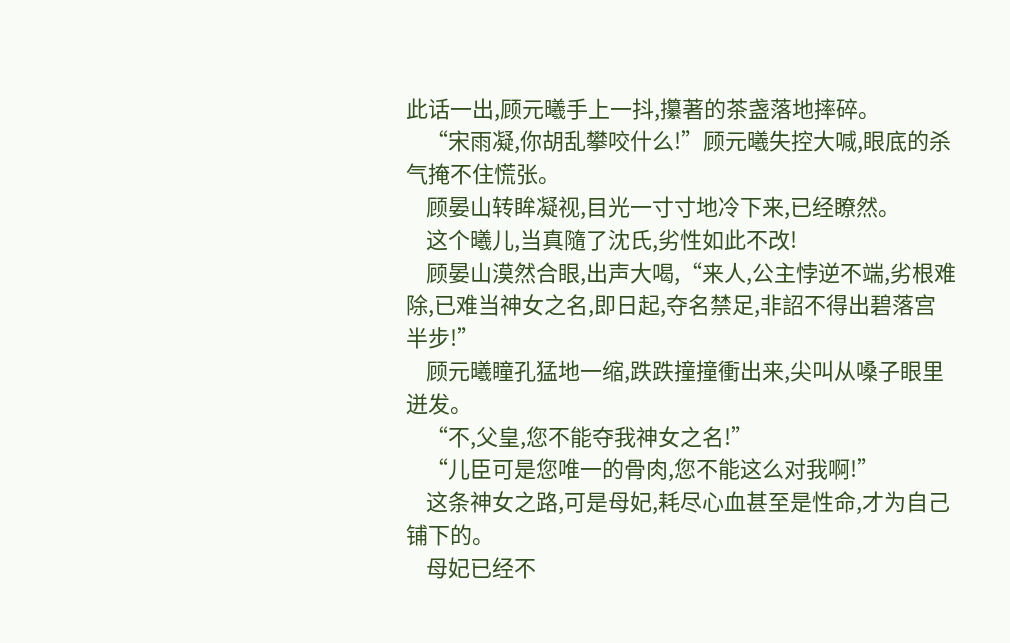此话一出,顾元曦手上一抖,攥著的茶盏落地摔碎。
    “宋雨凝,你胡乱攀咬什么!”顾元曦失控大喊,眼底的杀气掩不住慌张。
    顾晏山转眸凝视,目光一寸寸地冷下来,已经瞭然。
    这个曦儿,当真隨了沈氏,劣性如此不改!
    顾晏山漠然合眼,出声大喝,“来人,公主悖逆不端,劣根难除,已难当神女之名,即日起,夺名禁足,非詔不得出碧落宫半步!”
    顾元曦瞳孔猛地一缩,跌跌撞撞衝出来,尖叫从嗓子眼里迸发。
    “不,父皇,您不能夺我神女之名!”
    “儿臣可是您唯一的骨肉,您不能这么对我啊!”
    这条神女之路,可是母妃,耗尽心血甚至是性命,才为自己铺下的。
    母妃已经不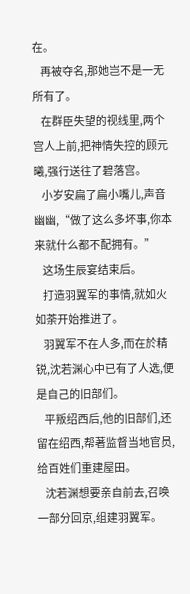在。
    再被夺名,那她岂不是一无所有了。
    在群臣失望的视线里,两个宫人上前,把神情失控的顾元曦,强行送往了碧落宫。
    小岁安扁了扁小嘴儿,声音幽幽,“做了这么多坏事,你本来就什么都不配拥有。”
    这场生辰宴结束后。
    打造羽翼军的事情,就如火如荼开始推进了。
    羽翼军不在人多,而在於精锐,沈若渊心中已有了人选,便是自己的旧部们。
    平叛绍西后,他的旧部们,还留在绍西,帮著监督当地官员,给百姓们重建屋田。
    沈若渊想要亲自前去,召唤一部分回京,组建羽翼军。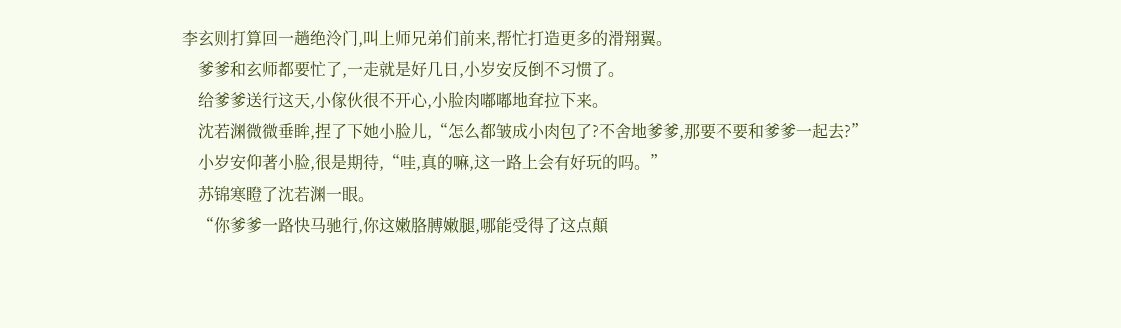李玄则打算回一趟绝泠门,叫上师兄弟们前来,帮忙打造更多的滑翔翼。
    爹爹和玄师都要忙了,一走就是好几日,小岁安反倒不习惯了。
    给爹爹送行这天,小傢伙很不开心,小脸肉嘟嘟地耷拉下来。
    沈若渊微微垂眸,捏了下她小脸儿,“怎么都皱成小肉包了?不舍地爹爹,那要不要和爹爹一起去?”
    小岁安仰著小脸,很是期待,“哇,真的嘛,这一路上会有好玩的吗。”
    苏锦寒瞪了沈若渊一眼。
    “你爹爹一路快马驰行,你这嫩胳膊嫩腿,哪能受得了这点顛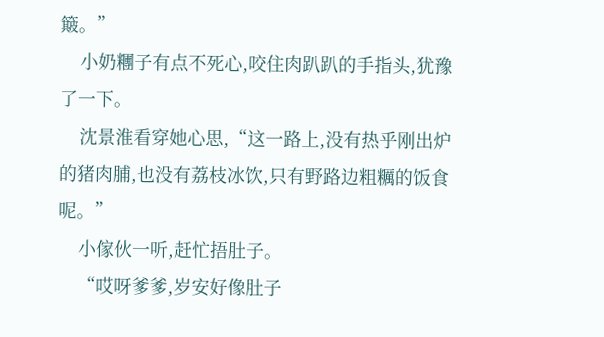簸。”
    小奶糰子有点不死心,咬住肉趴趴的手指头,犹豫了一下。
    沈景淮看穿她心思,“这一路上,没有热乎刚出炉的猪肉脯,也没有荔枝冰饮,只有野路边粗糲的饭食呢。”
    小傢伙一听,赶忙捂肚子。
    “哎呀爹爹,岁安好像肚子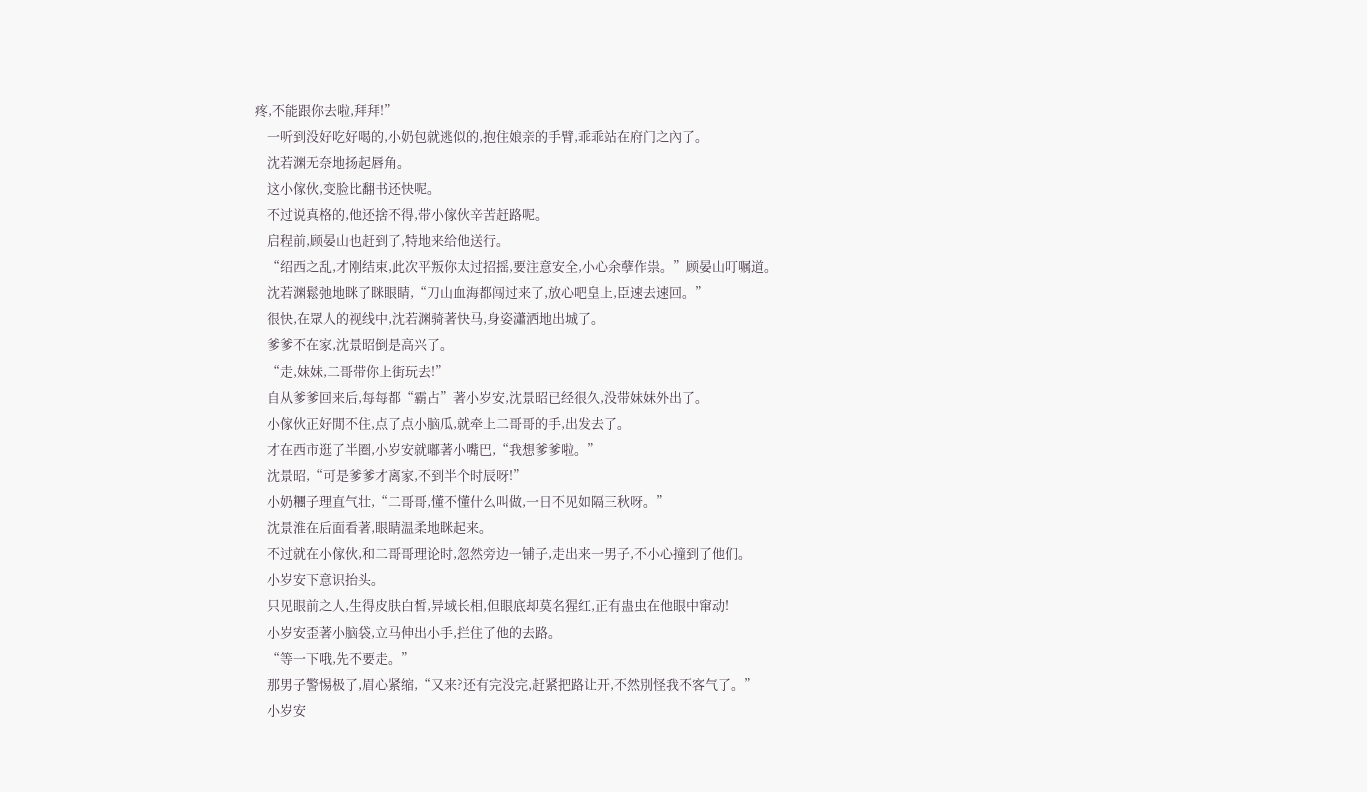疼,不能跟你去啦,拜拜!”
    一听到没好吃好喝的,小奶包就逃似的,抱住娘亲的手臂,乖乖站在府门之內了。
    沈若渊无奈地扬起唇角。
    这小傢伙,变脸比翻书还快呢。
    不过说真格的,他还捨不得,带小傢伙辛苦赶路呢。
    启程前,顾晏山也赶到了,特地来给他送行。
    “绍西之乱,才刚结束,此次平叛你太过招摇,要注意安全,小心余孽作祟。”顾晏山叮嘱道。
    沈若渊鬆弛地眯了眯眼睛,“刀山血海都闯过来了,放心吧皇上,臣速去速回。”
    很快,在眾人的视线中,沈若渊骑著快马,身姿瀟洒地出城了。
    爹爹不在家,沈景昭倒是高兴了。
    “走,妹妹,二哥带你上街玩去!”
    自从爹爹回来后,每每都“霸占”著小岁安,沈景昭已经很久,没带妹妹外出了。
    小傢伙正好閒不住,点了点小脑瓜,就牵上二哥哥的手,出发去了。
    才在西市逛了半圈,小岁安就嘟著小嘴巴,“我想爹爹啦。”
    沈景昭,“可是爹爹才离家,不到半个时辰呀!”
    小奶糰子理直气壮,“二哥哥,懂不懂什么叫做,一日不见如隔三秋呀。”
    沈景淮在后面看著,眼睛温柔地眯起来。
    不过就在小傢伙,和二哥哥理论时,忽然旁边一铺子,走出来一男子,不小心撞到了他们。
    小岁安下意识抬头。
    只见眼前之人,生得皮肤白皙,异域长相,但眼底却莫名猩红,正有蛊虫在他眼中窜动!
    小岁安歪著小脑袋,立马伸出小手,拦住了他的去路。
    “等一下哦,先不要走。”
    那男子警惕极了,眉心紧缩,“又来?还有完没完,赶紧把路让开,不然別怪我不客气了。”
    小岁安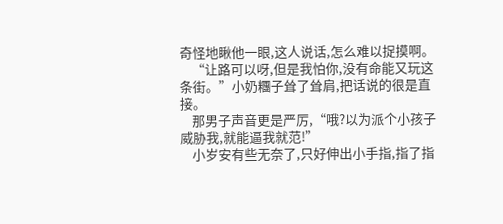奇怪地瞅他一眼,这人说话,怎么难以捉摸啊。
    “让路可以呀,但是我怕你,没有命能又玩这条街。”小奶糰子耸了耸肩,把话说的很是直接。
    那男子声音更是严厉,“哦?以为派个小孩子威胁我,就能逼我就范!”
    小岁安有些无奈了,只好伸出小手指,指了指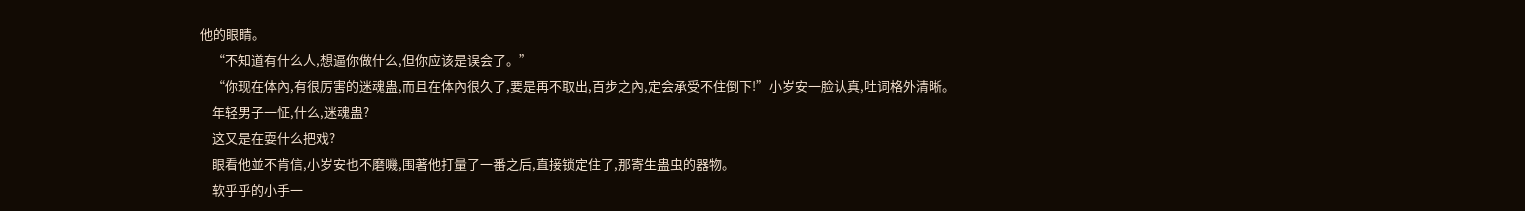他的眼睛。
    “不知道有什么人,想逼你做什么,但你应该是误会了。”
    “你现在体內,有很厉害的迷魂蛊,而且在体內很久了,要是再不取出,百步之內,定会承受不住倒下!”小岁安一脸认真,吐词格外清晰。
    年轻男子一怔,什么,迷魂蛊?
    这又是在耍什么把戏?
    眼看他並不肯信,小岁安也不磨嘰,围著他打量了一番之后,直接锁定住了,那寄生蛊虫的器物。
    软乎乎的小手一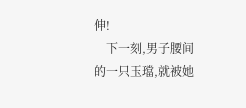伸!
    下一刻,男子腰间的一只玉璫,就被她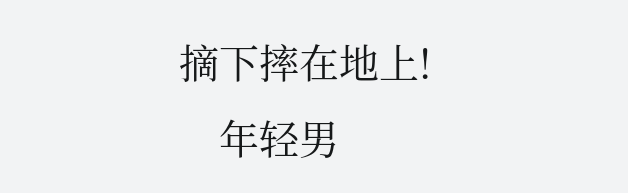摘下摔在地上!
    年轻男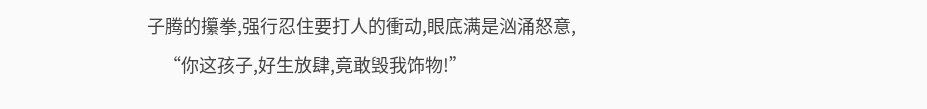子腾的攥拳,强行忍住要打人的衝动,眼底满是汹涌怒意,
    “你这孩子,好生放肆,竟敢毁我饰物!”